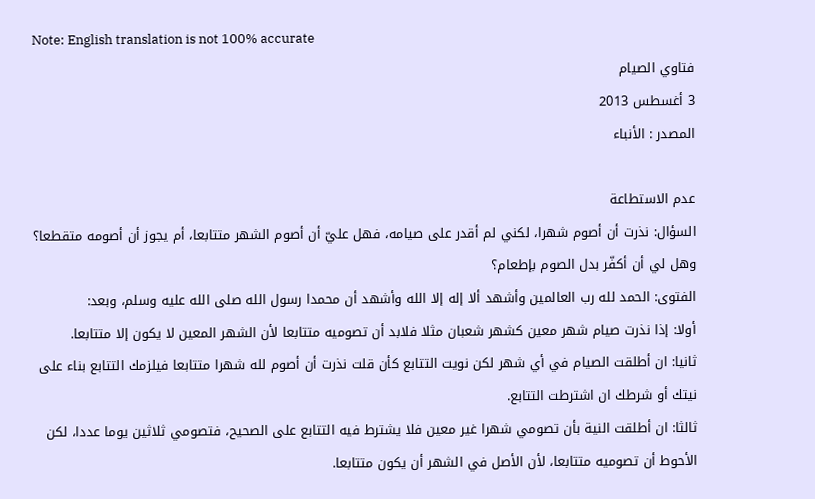Note: English translation is not 100% accurate
فتاوي الصيام
3 أغسطس 2013
المصدر : الأنباء

عدم الاستطاعة
السؤال: نذرت أن أصوم شهرا، لكني لم أقدر على صيامه، فهل عليّ أن أصوم الشهر متتابعا، أم يجوز أن أصومه متقطعا؟ وهل لي أن أكفّر بدل الصوم بإطعام؟
الفتوى: الحمد لله رب العالمين وأشهد ألا إله إلا الله وأشهد أن محمدا رسول الله صلى الله عليه وسلم، وبعد:
أولا: إذا نذرت صيام شهر معين كشهر شعبان مثلا فلابد أن تصوميه متتابعا لأن الشهر المعين لا يكون إلا متتابعا.
ثانيا: ان أطلقت الصيام في أي شهر لكن نويت التتابع كأن قلت نذرت أن أصوم لله شهرا متتابعا فيلزمك التتابع بناء على نيتك أو شرطك ان اشترطت التتابع.
ثالثا: ان أطلقت النية بأن تصومي شهرا غير معين فلا يشترط فيه التتابع على الصحيح، فتصومي ثلاثين يوما عددا، لكن الأحوط أن تصوميه متتابعا، لأن الأصل في الشهر أن يكون متتابعا.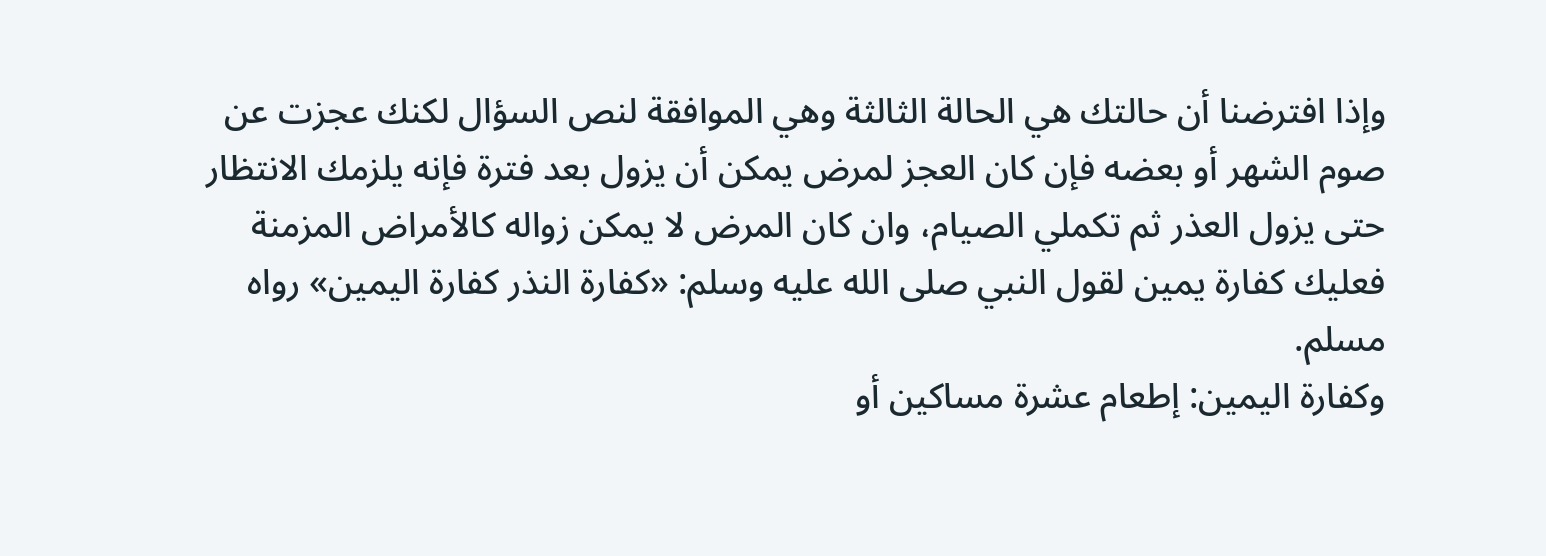وإذا افترضنا أن حالتك هي الحالة الثالثة وهي الموافقة لنص السؤال لكنك عجزت عن صوم الشهر أو بعضه فإن كان العجز لمرض يمكن أن يزول بعد فترة فإنه يلزمك الانتظار حتى يزول العذر ثم تكملي الصيام، وان كان المرض لا يمكن زواله كالأمراض المزمنة فعليك كفارة يمين لقول النبي صلى الله عليه وسلم: «كفارة النذر كفارة اليمين» رواه مسلم.
وكفارة اليمين: إطعام عشرة مساكين أو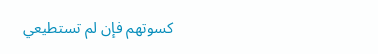كسوتهم فإن لم تستطيعي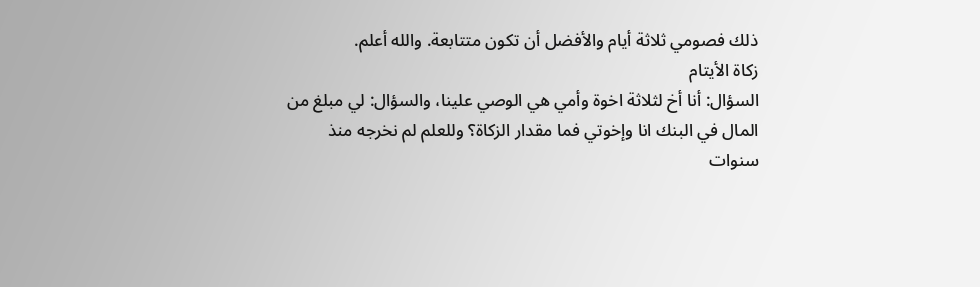ذلك فصومي ثلاثة أيام والأفضل أن تكون متتابعة. والله أعلم.
زكاة الأيتام
السؤال: أنا أخ لثلاثة اخوة وأمي هي الوصي علينا، والسؤال: لي مبلغ من المال في البنك انا وإخوتي فما مقدار الزكاة؟ وللعلم لم نخرجه منذ سنوات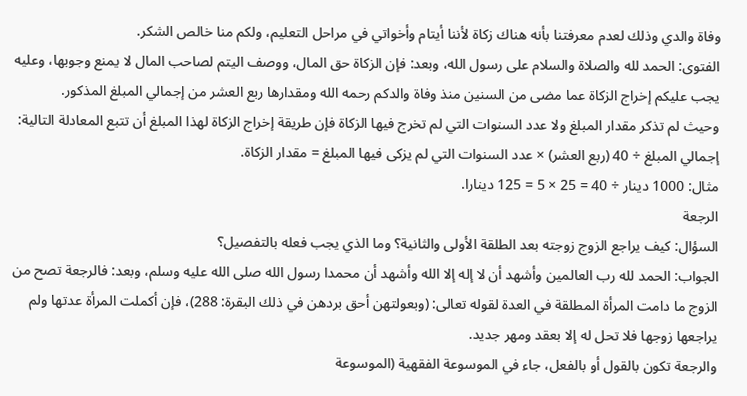وفاة والدي وذلك لعدم معرفتنا بأنه هناك زكاة لأننا أيتام وأخواتي في مراحل التعليم، ولكم منا خالص الشكر.
الفتوى: الحمد لله والصلاة والسلام على رسول الله، وبعد: فإن الزكاة حق المال، ووصف اليتم لصاحب المال لا يمنع وجوبها، وعليه يجب عليكم إخراج الزكاة عما مضى من السنين منذ وفاة والدكم رحمه الله ومقدارها ربع العشر من إجمالي المبلغ المذكور.
وحيث لم تذكر مقدار المبلغ ولا عدد السنوات التي لم تخرج فيها الزكاة فإن طريقة إخراج الزكاة لهذا المبلغ أن تتبع المعادلة التالية:
إجمالي المبلغ ÷ 40 (ربع العشر) × عدد السنوات التي لم يزكى فيها المبلغ = مقدار الزكاة.
مثال: 1000 دينار ÷ 40 = 25 × 5 = 125 دينارا.
الرجعة
السؤال: كيف يراجع الزوج زوجته بعد الطلقة الأولى والثانية؟ وما الذي يجب فعله بالتفصيل؟
الجواب: الحمد لله رب العالمين وأشهد أن لا إله إلا الله وأشهد أن محمدا رسول الله صلى الله عليه وسلم، وبعد: فالرجعة تصح من الزوج ما دامت المرأة المطلقة في العدة لقوله تعالى: (وبعولتهن أحق بردهن في ذلك البقرة: 288)، فإن أكملت المرأة عدتها ولم يراجعها زوجها فلا تحل له إلا بعقد ومهر جديد.
والرجعة تكون بالقول أو بالفعل، جاء في الموسوعة الفقهية (الموسوعة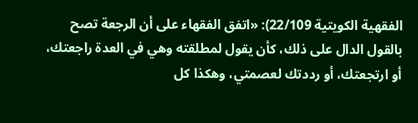الفقهية الكويتية 22/109): «اتفق الفقهاء على أن الرجعة تصح بالقول الدال على ذلك، كأن يقول لمطلقته وهي في العدة راجعتك، أو ارتجعتك، أو رددتك لعصمتي، وهكذا كل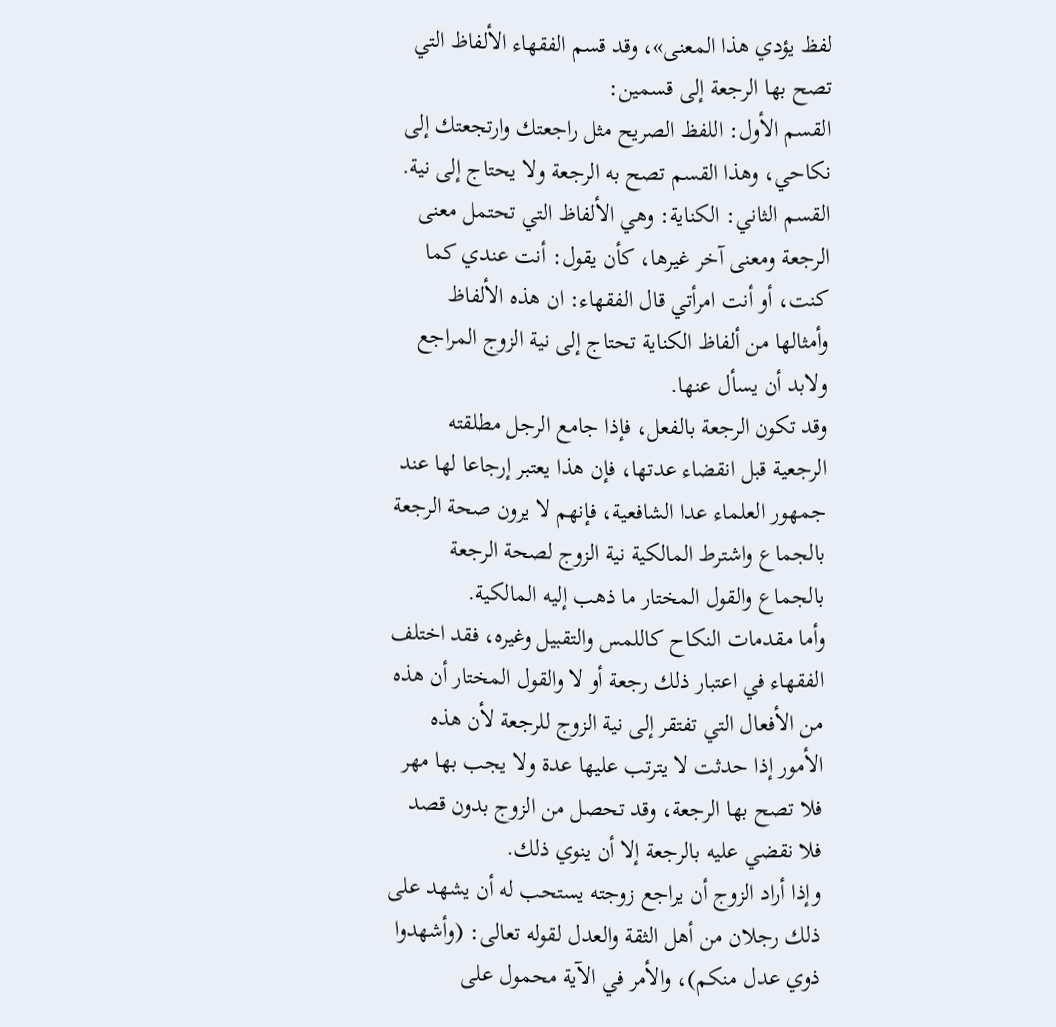لفظ يؤدي هذا المعنى»، وقد قسم الفقهاء الألفاظ التي تصح بها الرجعة إلى قسمين:
القسم الأول: اللفظ الصريح مثل راجعتك وارتجعتك إلى نكاحي، وهذا القسم تصح به الرجعة ولا يحتاج إلى نية.
القسم الثاني: الكناية: وهي الألفاظ التي تحتمل معنى الرجعة ومعنى آخر غيرها، كأن يقول: أنت عندي كما كنت، أو أنت امرأتي قال الفقهاء: ان هذه الألفاظ وأمثالها من ألفاظ الكناية تحتاج إلى نية الزوج المراجع ولابد أن يسأل عنها.
وقد تكون الرجعة بالفعل، فإذا جامع الرجل مطلقته الرجعية قبل انقضاء عدتها، فإن هذا يعتبر إرجاعا لها عند جمهور العلماء عدا الشافعية، فإنهم لا يرون صحة الرجعة بالجماع واشترط المالكية نية الزوج لصحة الرجعة بالجماع والقول المختار ما ذهب إليه المالكية.
وأما مقدمات النكاح كاللمس والتقبيل وغيره، فقد اختلف الفقهاء في اعتبار ذلك رجعة أو لا والقول المختار أن هذه من الأفعال التي تفتقر إلى نية الزوج للرجعة لأن هذه الأمور إذا حدثت لا يترتب عليها عدة ولا يجب بها مهر فلا تصح بها الرجعة، وقد تحصل من الزوج بدون قصد فلا نقضي عليه بالرجعة إلا أن ينوي ذلك.
وإذا أراد الزوج أن يراجع زوجته يستحب له أن يشهد على ذلك رجلان من أهل الثقة والعدل لقوله تعالى: (وأشهدوا ذوي عدل منكم)، والأمر في الآية محمول على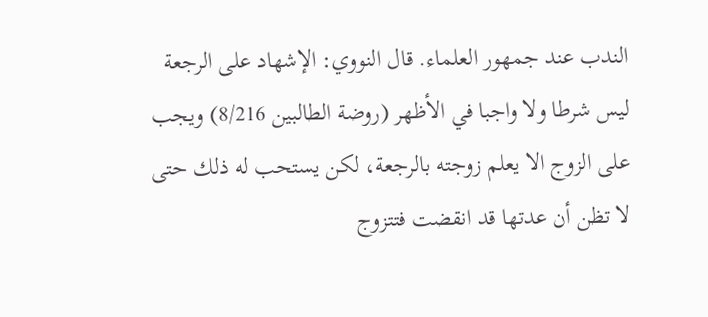الندب عند جمهور العلماء. قال النووي: الإشهاد على الرجعة ليس شرطا ولا واجبا في الأظهر (روضة الطالبين 8/216) ويجب على الزوج الا يعلم زوجته بالرجعة، لكن يستحب له ذلك حتى لا تظن أن عدتها قد انقضت فتتزوج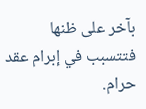بآخر على ظنها فتتسبب في إبرام عقد حرام.